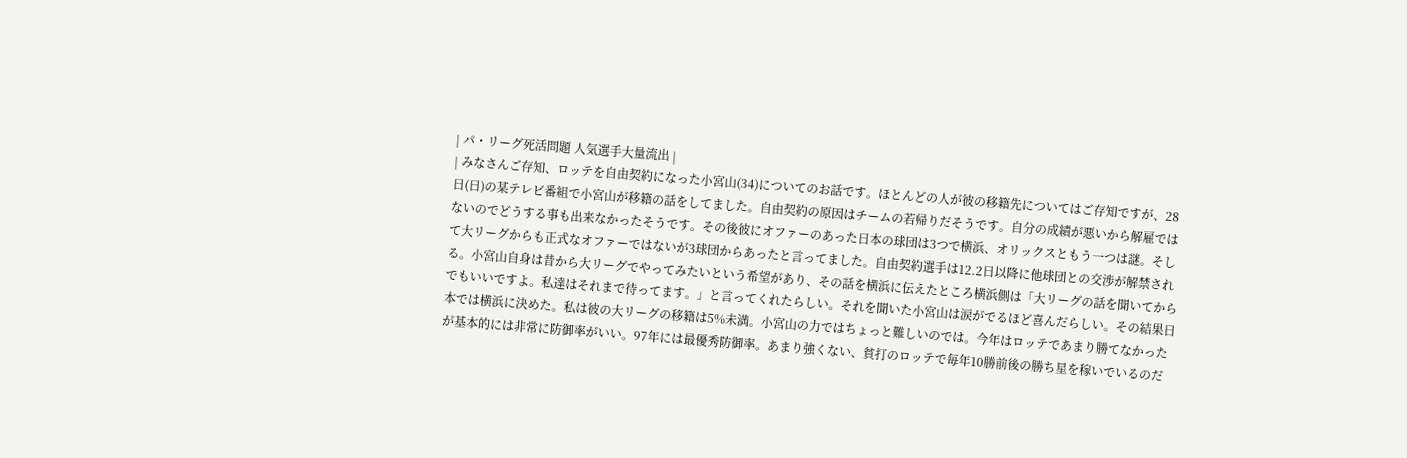| パ・リーグ死活問題 人気選手大量流出 |
| みなさんご存知、ロッテを自由契約になった小宮山(34)についてのお話です。ほとんどの人が彼の移籍先についてはご存知ですが、28日(日)の某テレビ番組で小宮山が移籍の話をしてました。自由契約の原因はチームの若帰りだそうです。自分の成績が悪いから解雇ではないのでどうする事も出来なかったそうです。その後彼にオファーのあった日本の球団は3つで横浜、オリックスともう一つは謎。そして大リーグからも正式なオファーではないが3球団からあったと言ってました。自由契約選手は12.2日以降に他球団との交渉が解禁される。小宮山自身は昔から大リーグでやってみたいという希望があり、その話を横浜に伝えたところ横浜側は「大リーグの話を聞いてからでもいいですよ。私達はそれまで待ってます。」と言ってくれたらしい。それを聞いた小宮山は涙がでるほど喜んだらしい。その結果日本では横浜に決めた。私は彼の大リーグの移籍は5%未満。小宮山の力ではちょっと難しいのでは。今年はロッテであまり勝てなかったが基本的には非常に防御率がいい。97年には最優秀防御率。あまり強くない、貧打のロッテで毎年10勝前後の勝ち星を稼いでいるのだ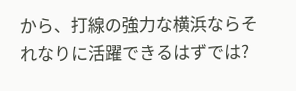から、打線の強力な横浜ならそれなりに活躍できるはずでは?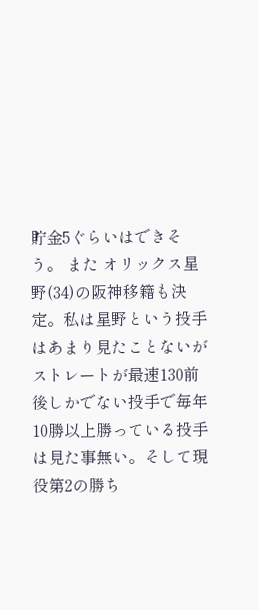貯金5ぐらいはできそう。 また オリックス星野(34)の阪神移籍も決定。私は星野という投手はあまり見たことないがストレートが最速130前後しかでない投手で毎年10勝以上勝っている投手は見た事無い。そして現役第2の勝ち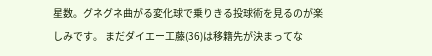星数。グネグネ曲がる変化球で乗りきる投球術を見るのが楽しみです。 まだダイエー工藤(36)は移籍先が決まってな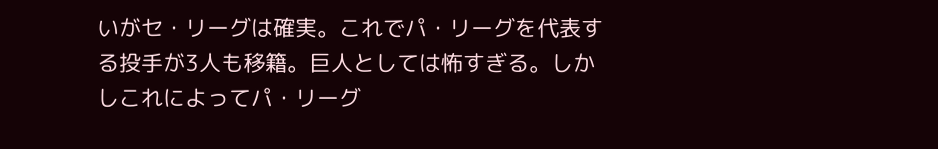いがセ・リーグは確実。これでパ・リーグを代表する投手が3人も移籍。巨人としては怖すぎる。しかしこれによってパ・リーグ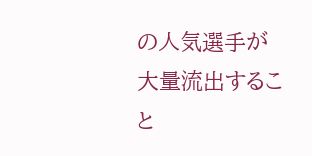の人気選手が大量流出すること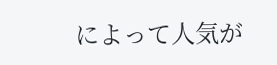によって人気が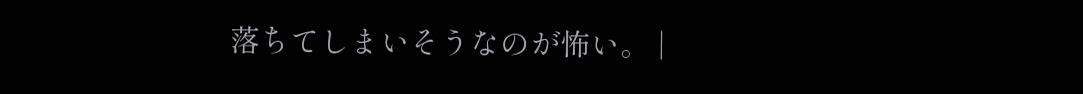落ちてしまいそうなのが怖い。 |